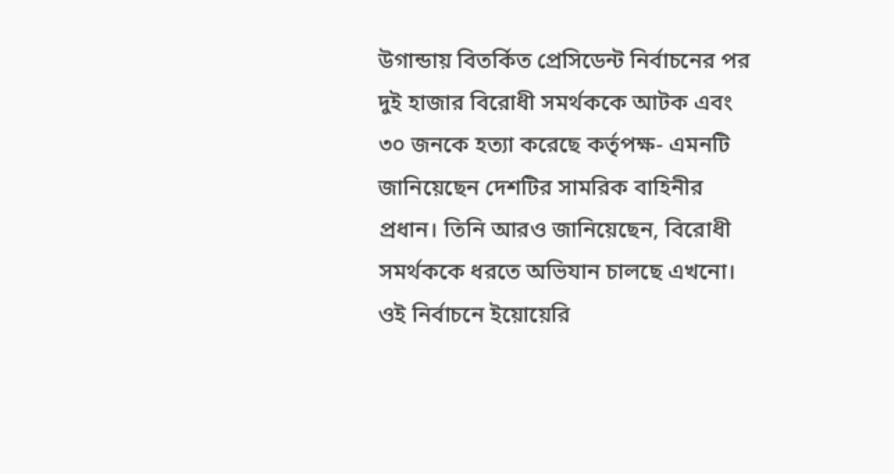উগান্ডায় বিতর্কিত প্রেসিডেন্ট নির্বাচনের পর দুই হাজার বিরোধী সমর্থককে আটক এবং ৩০ জনকে হত্যা করেছে কর্তৃপক্ষ- এমনটি জানিয়েছেন দেশটির সামরিক বাহিনীর প্রধান। তিনি আরও জানিয়েছেন, বিরোধী সমর্থককে ধরতে অভিযান চালছে এখনো। ওই নির্বাচনে ইয়োয়েরি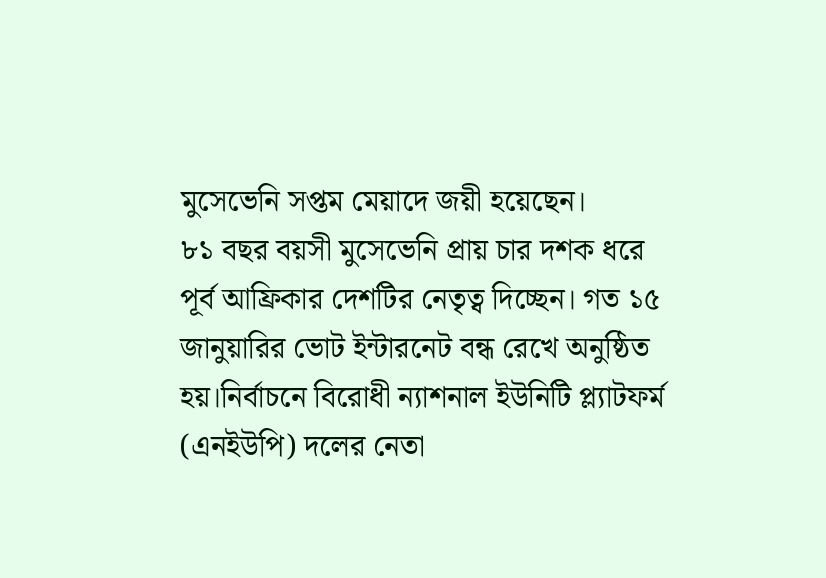মুসেভেনি সপ্তম মেয়াদে জয়ী হয়েছেন।
৮১ বছর বয়সী মুসেভেনি প্রায় চার দশক ধরে পূর্ব আফ্রিকার দেশটির নেতৃত্ব দিচ্ছেন। গত ১৫ জানুয়ারির ভোট ইন্টারনেট বন্ধ রেখে অনুষ্ঠিত হয়।নির্বাচনে বিরোধী ন্যাশনাল ইউনিটি প্ল্যাটফর্ম (এনইউপি) দলের নেতা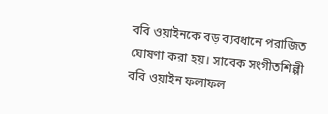ববি ওয়াইনকে বড় ব্যবধানে পরাজিত ঘোষণা করা হয়। সাবেক সংগীতশিল্পী ববি ওয়াইন ফলাফল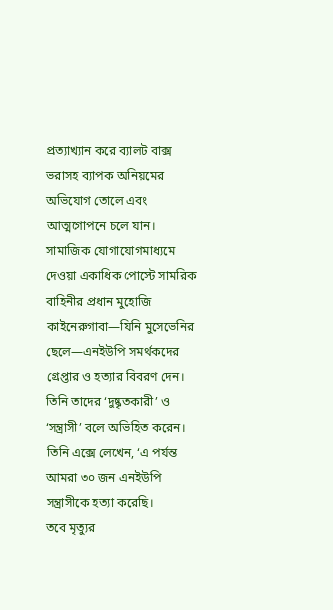প্রত্যাখ্যান করে ব্যালট বাক্স ভরাসহ ব্যাপক অনিয়মের অভিযোগ তোলে এবং আত্মগোপনে চলে যান।
সামাজিক যোগাযোগমাধ্যমে দেওয়া একাধিক পোস্টে সামরিক বাহিনীর প্রধান মুহোজি কাইনেরুগাবা—যিনি মুসেভেনির ছেলে—এনইউপি সমর্থকদের গ্রেপ্তার ও হত্যার বিবরণ দেন। তিনি তাদের ‘দুষ্কৃতকারী’ ও ‘সন্ত্রাসী’ বলে অভিহিত করেন। তিনি এক্সে লেখেন, ‘এ পর্যন্ত আমরা ৩০ জন এনইউপি সন্ত্রাসীকে হত্যা করেছি।
তবে মৃত্যুর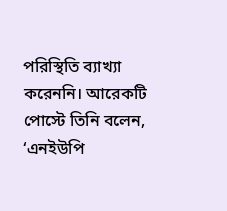পরিস্থিতি ব্যাখ্যা করেননি। আরেকটি পোস্টে তিনি বলেন, ‘এনইউপি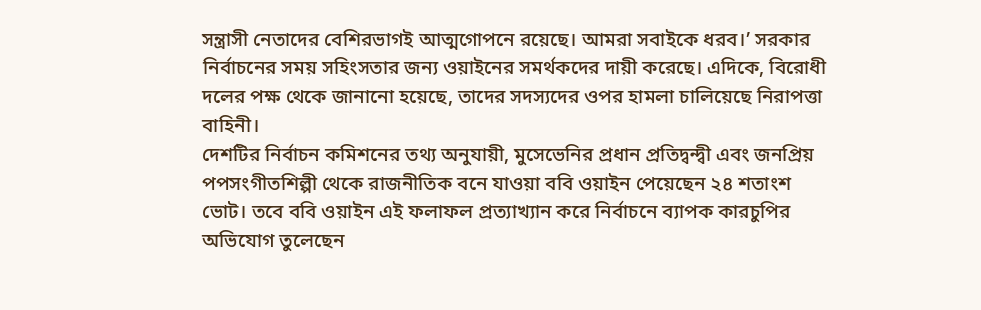সন্ত্রাসী নেতাদের বেশিরভাগই আত্মগোপনে রয়েছে। আমরা সবাইকে ধরব।’ সরকার নির্বাচনের সময় সহিংসতার জন্য ওয়াইনের সমর্থকদের দায়ী করেছে। এদিকে, বিরোধী দলের পক্ষ থেকে জানানো হয়েছে, তাদের সদস্যদের ওপর হামলা চালিয়েছে নিরাপত্তা বাহিনী।
দেশটির নির্বাচন কমিশনের তথ্য অনুযায়ী, মুসেভেনির প্রধান প্রতিদ্বন্দ্বী এবং জনপ্রিয় পপসংগীতশিল্পী থেকে রাজনীতিক বনে যাওয়া ববি ওয়াইন পেয়েছেন ২৪ শতাংশ ভোট। তবে ববি ওয়াইন এই ফলাফল প্রত্যাখ্যান করে নির্বাচনে ব্যাপক কারচুপির অভিযোগ তুলেছেন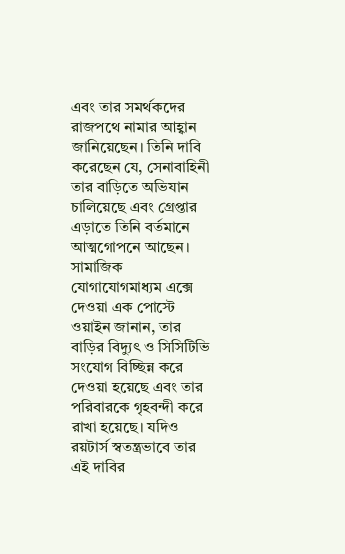এবং তার সমর্থকদের রাজপথে নামার আহ্বান জানিয়েছেন। তিনি দাবি করেছেন যে, সেনাবাহিনী তার বাড়িতে অভিযান চালিয়েছে এবং গ্রেপ্তার এড়াতে তিনি বর্তমানে আত্মগোপনে আছেন। সামাজিক যোগাযোগমাধ্যম এক্সে দেওয়া এক পোস্টে ওয়াইন জানান, তার বাড়ির বিদ্যুৎ ও সিসিটিভি সংযোগ বিচ্ছিন্ন করে দেওয়া হয়েছে এবং তার পরিবারকে গৃহবন্দী করে রাখা হয়েছে। যদিও রয়টার্স স্বতন্ত্রভাবে তার এই দাবির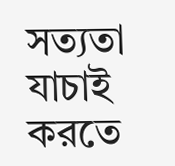সত্যতা যাচাই করতে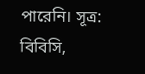পারেনি। সূত্র: বিবিসি,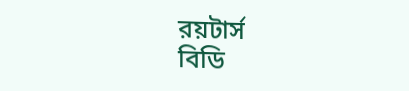রয়টার্স
বিডি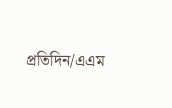প্রতিদিন/এএম